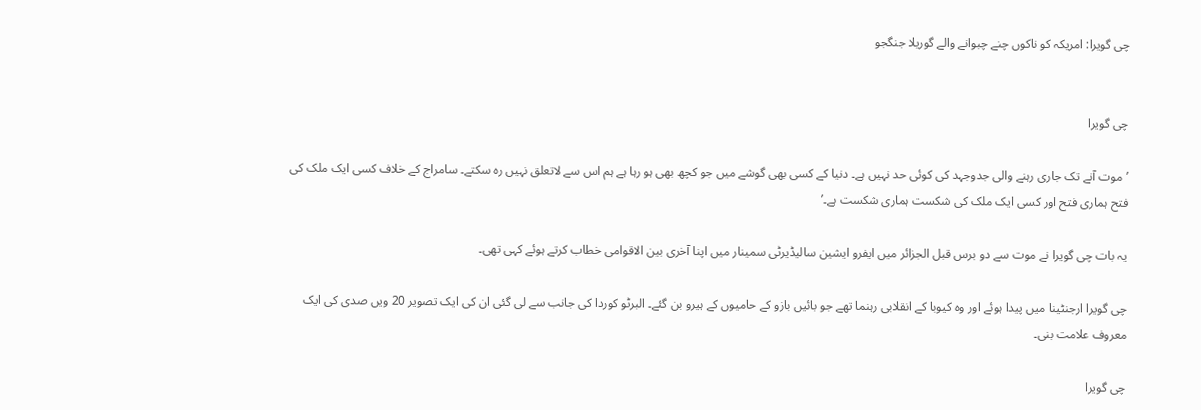چی گویرا: امریکہ کو ناکوں چنے چبوانے والے گوریلا جنگجو


چی گویرا

’موت آنے تک جاری رہنے والی جدوجہد کی کوئی حد نہیں ہے۔ دنیا کے کسی بھی گوشے میں جو کچھ بھی ہو رہا ہے ہم اس سے لاتعلق نہیں رہ سکتے۔ سامراج کے خلاف کسی ایک ملک کی فتح ہماری فتح اور کسی ایک ملک کی شکست ہماری شکست ہے۔’

یہ بات چی گویرا نے موت سے دو برس قبل الجزائر میں ایفرو ایشین سالیڈیرٹی سمینار میں اپنا آخری بین الاقوامی خطاب کرتے ہوئے کہی تھی۔

چی گویرا ارجنٹینا میں پیدا ہوئے اور وہ کیوبا کے انقلابی رہنما تھے جو بائیں بازو کے حامیوں کے ہیرو بن گئے۔ البرٹو کوردا کی جانب سے لی گئی ان کی ایک تصویر 20 ویں صدی کی ایک معروف علامت بنی۔

چی گویرا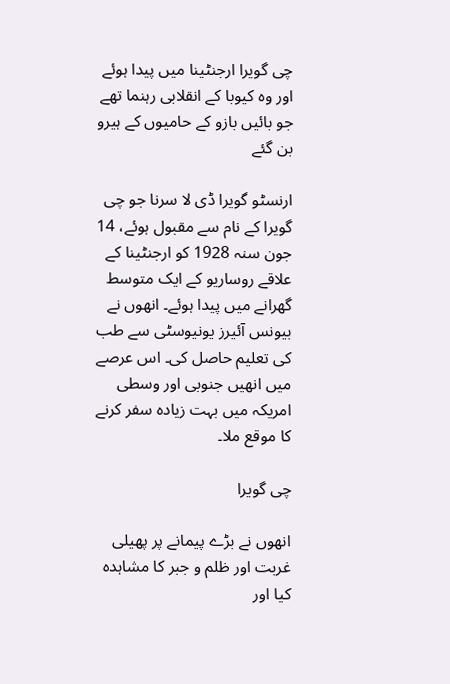چی گویرا ارجنٹینا میں پیدا ہوئے اور وہ کیوبا کے انقلابی رہنما تھے جو بائیں بازو کے حامیوں کے ہیرو بن گئے

ارنسٹو گویرا ڈی لا سرنا جو چی گویرا کے نام سے مقبول ہوئے، 14 جون سنہ 1928 کو ارجنٹینا کے علاقے روساریو کے ایک متوسط گھرانے میں پیدا ہوئے۔ انھوں نے بیونس آئیرز یونیوسٹی سے طب کی تعلیم حاصل کی۔ اس عرصے میں انھیں جنوبی اور وسطی امریکہ میں بہت زیادہ سفر کرنے کا موقع ملا۔

چی گویرا

انھوں نے بڑے پیمانے پر پھیلی غربت اور ظلم و جبر کا مشاہدہ کیا اور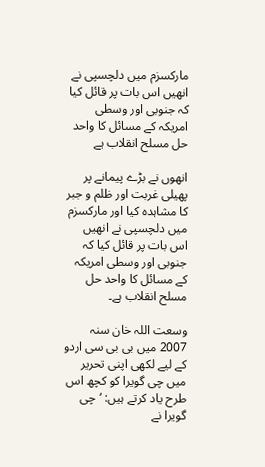مارکسزم میں دلچسپی نے انھیں اس بات پر قائل کیا کہ جنوبی اور وسطی امریکہ کے مسائل کا واحد حل مسلح انقلاب ہے

انھوں نے بڑے پیمانے پر پھیلی غربت اور ظلم و جبر کا مشاہدہ کیا اور مارکسزم میں دلچسپی نے انھیں اس بات پر قائل کیا کہ جنوبی اور وسطی امریکہ کے مسائل کا واحد حل مسلح انقلاب ہے۔

وسعت اللہ خان سنہ 2007 میں بی بی سی اردو کے لیے لکھی اپنی تحریر میں چی گویرا کو کچھ اس طرح یاد کرتے ہیں: ‘چی گویرا نے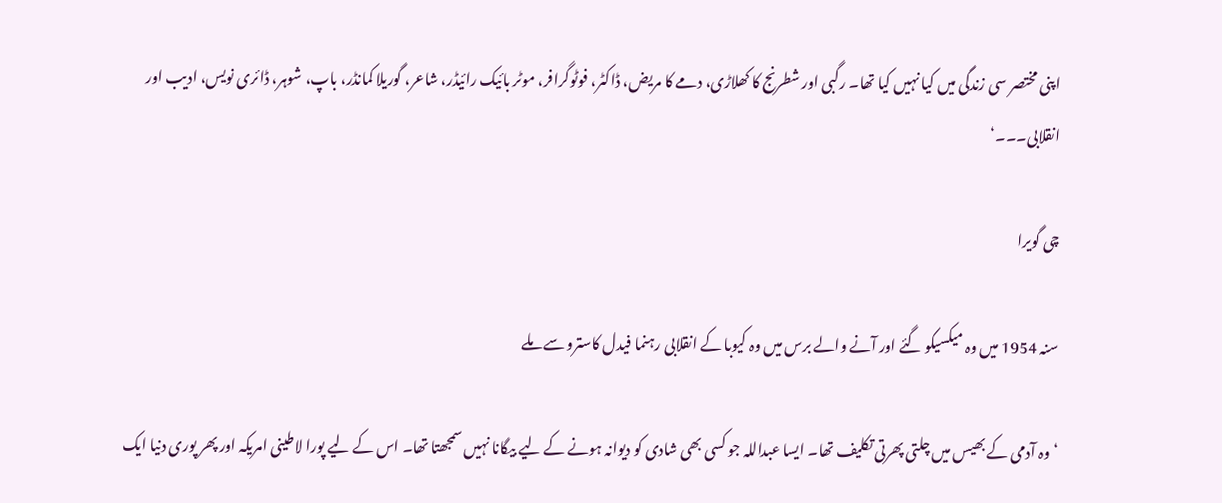اپنی مختصر سی زندگی میں کیا نہیں کیا تھا۔ رگبی اور شطرنج کا کھلاڑی، دمے کا مریض، ڈاکٹر، فوٹوگرافر، موٹر بائیک رائیڈر، شاعر، گوریلا کمانڈر، باپ، شوہر، ڈائری نویس، ادیب اور انقلابی۔۔۔‘

چی گویرا

سنہ 1954 میں وہ میکسیکو گئے اور آنے والے برس میں وہ کیوبا کے انقلابی رہنما فیدل کاسترو سے ملے

‘وہ آدمی کے بھیس میں چلتی پھرتی تکلیف تھا۔ ایسا عبداللہ جو کسی بھی شادی کو دیوانہ ہونے کے لیے بیگانا نہیں سمجھتا تھا۔ اس کے لیے پورا لاطینی امریکہ اور پھر پوری دنیا ایک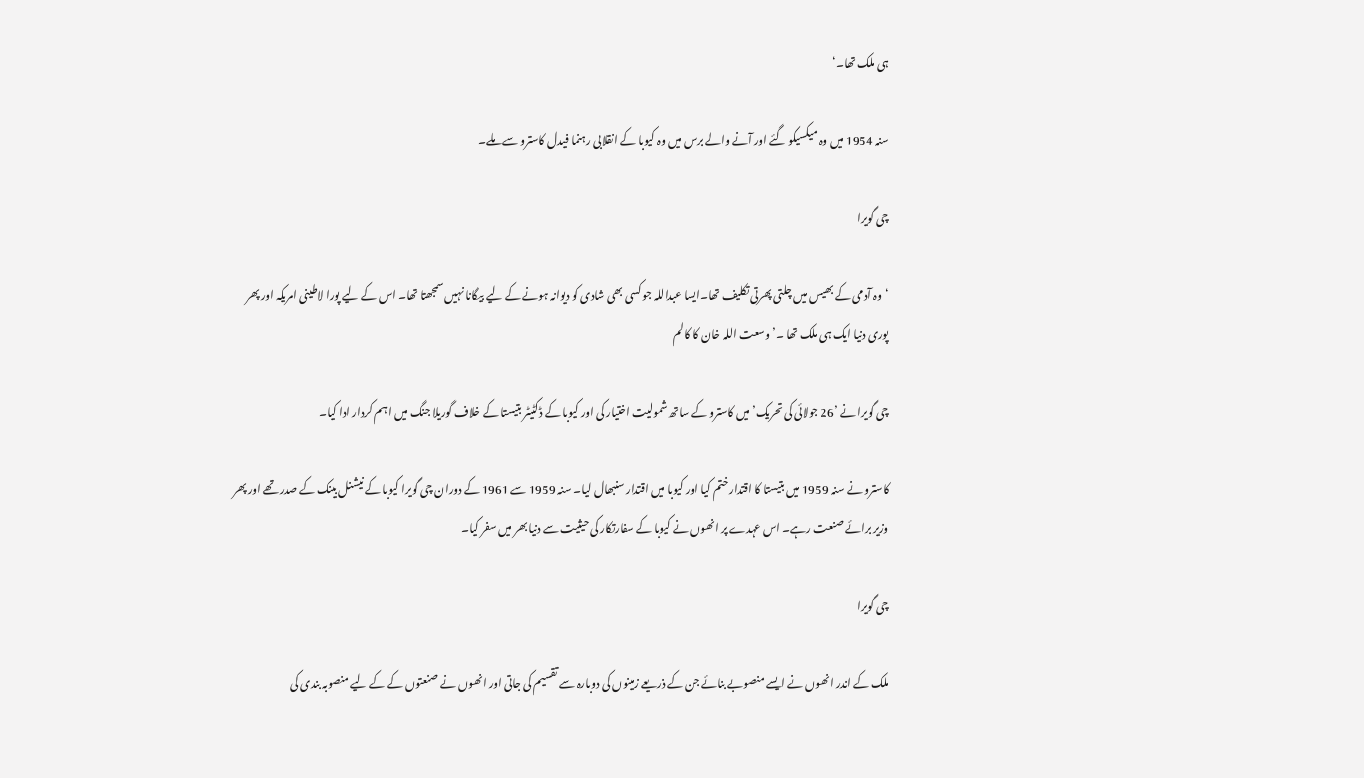ہی ملک تھا۔‘

سنہ 1954 میں وہ میکسیکو گئے اور آنے والے برس میں وہ کیوبا کے انقلابی رہنما فیدل کاسترو سے ملے۔

چی گویرا

‘وہ آدمی کے بھیس میں چلتی پھرتی تکلیف تھا۔ایسا عبداللہ جو کسی بھی شادی کو دیوانہ ہونے کے لیے بیگانا نہیں سمجھتا تھا۔ اس کے لیے پورا لاطینی امریکہ اور پھر پوری دنیا ایک ہی ملک تھا ۔’ وسعت اللہ خان کا کالم

چی گویرا نے ’26 جولائی کی تحریک’ میں کاسترو کے ساتھ شمولیت اختیار کی اور کیوبا کے ڈکٹیٹر بتیستا کے خلاف گوریلا جنگ میں اہم کردار ادا کیا۔

کاسترو نے سنہ 1959 میں بتیستا کا اقتدار ختم کیا اور کیوبا میں اقتدار سنبھال لیا۔ سنہ 1959 سے 1961 کے دوران چی گویرا کیوبا کے نیشنل بینک کے صدر تھے اور پھر وزیر برائے صنعت رہے۔ اس عہدے پر انھوں نے کیوبا کے سفارتکار کی حیثیت سے دنیا بھر میں سفر کیا۔

چی گویرا

ملک کے اندر انھوں نے ایسے منصوبے بنائے جن کے ذریعے زمینوں کی دوبارہ سے تقسیم کی جاتی اور انھوں نے صنعتوں کے کے لیے منصوبہ بندی کی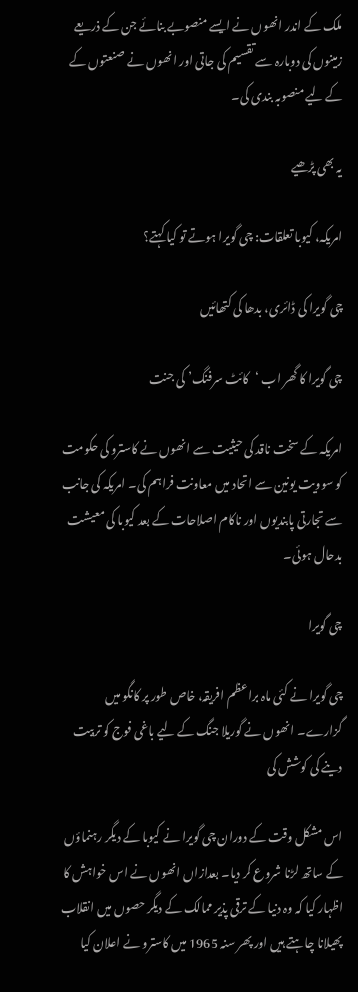ملک کے اندر انھوں نے ایسے منصوبے بنائے جن کے ذریعے زمینوں کی دوبارہ سے تقسیم کی جاتی اور انھوں نے صنعتوں کے کے لیے منصوبہ بندی کی۔

یہ بھی پڑھیے

امریکہ، کیوبا تعلقات: چی گویرا ہوتے تو کیا کہتے؟

چی گویرا کی ڈائری، بدھا کی کتھائیں

چی گویرا کا گھر اب ‘کائٹ سرفنگ’ کی جنت

امریکہ کے سخت ناقد کی حیثیت سے انھوں نے کاسترو کی حکومت کو سوویت یونین سے اتحاد میں معاونت فراہم کی۔ امریکہ کی جانب سے تجارتی پابندیوں اور ناکام اصلاحات کے بعد کیوبا کی معیشت بدحال ہوئی۔

چی گویرا

چی گویرا نے کئی ماہ براعظم افریقہ، خاص طور پر کانگو میں گزارے۔ انھوں نے گوریلا جنگ کے لیے باغی فوج کو تربیت دینے کی کوشش کی

اس مشکل وقت کے دوران چی گویرا نے کیوبا کے دیگر رہنماؤں کے ساتھ لڑنا شروع کر دیا۔ بعدازاں انھوں نے اس خواہش کا اظہار کیا کہ وہ دنیا کے ترقی پذیر ممالک کے دیگر حصوں میں انقلاب پھیلانا چاہتے ہیں اور پھر سنہ 1965 میں کاسترو نے اعلان کیا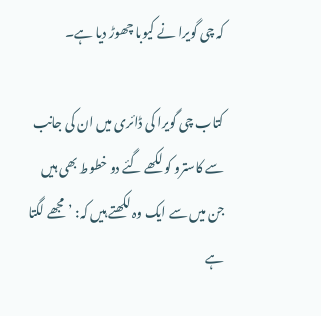کہ چی گویرا نے کیوبا چھوڑ دیا ہے۔

کتاب چی گویرا کی ڈائری میں ان کی جانب سے کاسترو کو لکھے گئے دو خطوط بھی ہیں جن میں سے ایک وہ لکھتے ہیں کہ: ’مجھے لگتا ہے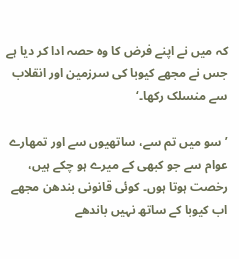کہ میں نے اپنے فرض کا وہ حصہ ادا کر دیا ہے جس نے مجھے کیوبا کی سرزمین اور انقلاب سے منسلک رکھا۔‘

’سو میں تم سے، ساتھیوں سے اور تمھارے عوام سے جو کبھی کے میرے ہو چکے ہیں، رخصت ہوتا ہوں۔ کوئی قانونی بندھن مجھے اب کیوبا کے ساتھ نہیں باندھے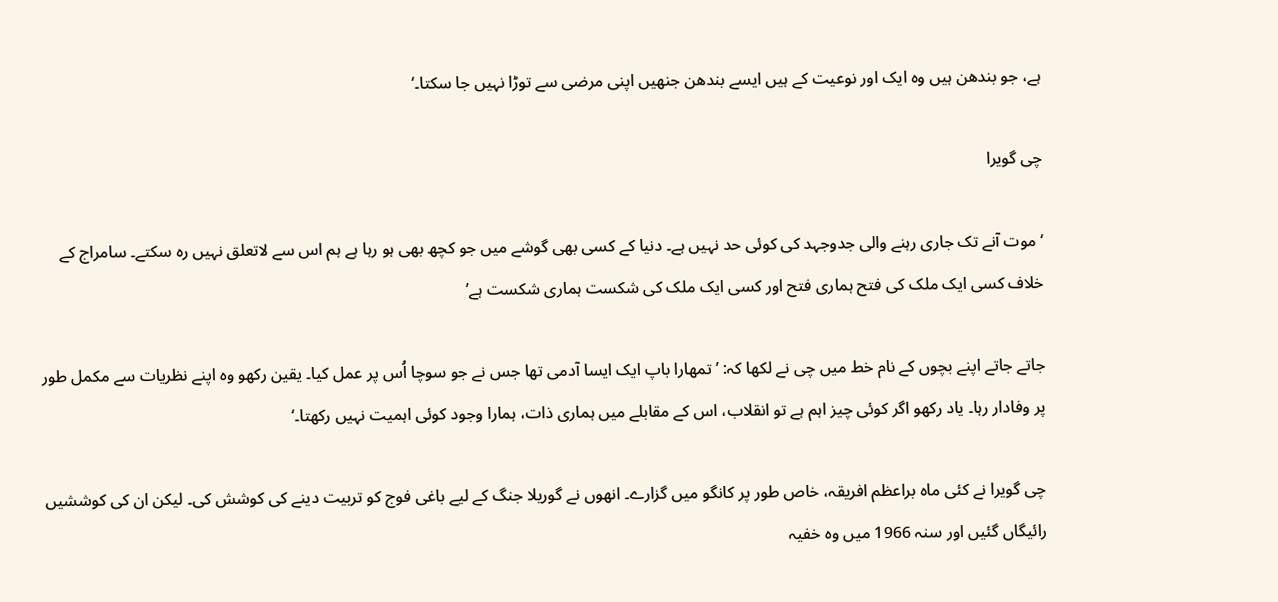ہے، جو بندھن ہیں وہ ایک اور نوعیت کے ہیں ایسے بندھن جنھیں اپنی مرضی سے توڑا نہیں جا سکتا۔‘

چی گویرا

‘موت آنے تک جاری رہنے والی جدوجہد کی کوئی حد نہیں ہے۔ دنیا کے کسی بھی گوشے میں جو کچھ بھی ہو رہا ہے ہم اس سے لاتعلق نہیں رہ سکتے۔ سامراج کے خلاف کسی ایک ملک کی فتح ہماری فتح اور کسی ایک ملک کی شکست ہماری شکست ہے’

جاتے جاتے اپنے بچوں کے نام خط میں چی نے لکھا کہ: ’تمھارا باپ ایک ایسا آدمی تھا جس نے جو سوچا اُس پر عمل کیا۔ یقین رکھو وہ اپنے نظریات سے مکمل طور پر وفادار رہا۔ یاد رکھو اگر کوئی چیز اہم ہے تو انقلاب، اس کے مقابلے میں ہماری ذات، ہمارا وجود کوئی اہمیت نہیں رکھتا۔‘

چی گویرا نے کئی ماہ براعظم افریقہ، خاص طور پر کانگو میں گزارے۔ انھوں نے گوریلا جنگ کے لیے باغی فوج کو تربیت دینے کی کوشش کی۔ لیکن ان کی کوششیں رائیگاں گئیں اور سنہ 1966 میں وہ خفیہ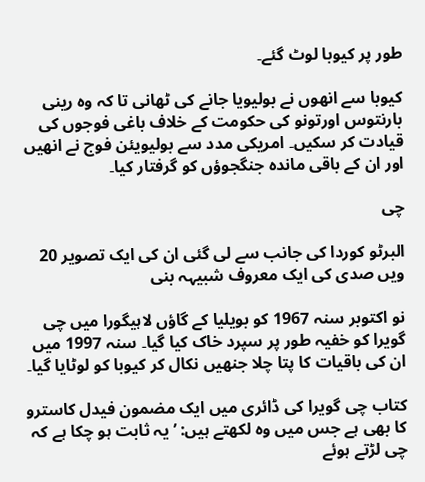طور پر کیوبا لوٹ گئے۔

کیوبا سے انھوں نے بولیویا جانے کی ٹھانی تا کہ وہ رینی بارنتوس اورتونو کی حکومت کے خلاف باغی فوجوں کی قیادت کر سکیں۔ امریکی مدد سے بولیویئن فوج نے انھیں اور ان کے باقی ماندہ جنگجوؤں کو گرفتار کیا۔

چی

البرٹو کوردا کی جانب سے لی گئی ان کی ایک تصویر 20 ویں صدی کی ایک معروف شبیہہ بنی

نو اکتوبر سنہ 1967 کو بویلیا کے گاؤں لاہیگورا میں چی گویرا کو خفیہ طور پر سپرد خاک کیا گیا۔ سنہ 1997 میں ان کی باقیات کا پتا چلا جنھیں نکال کر کیوبا کو لوٹایا گیا۔

کتاب چی گویرا کی ڈائری میں ایک مضمون فیدل کاسترو کا بھی ہے جس میں وہ لکھتے ہیں: ’یہ ثابت ہو چکا ہے کہ چی لڑتے ہوئے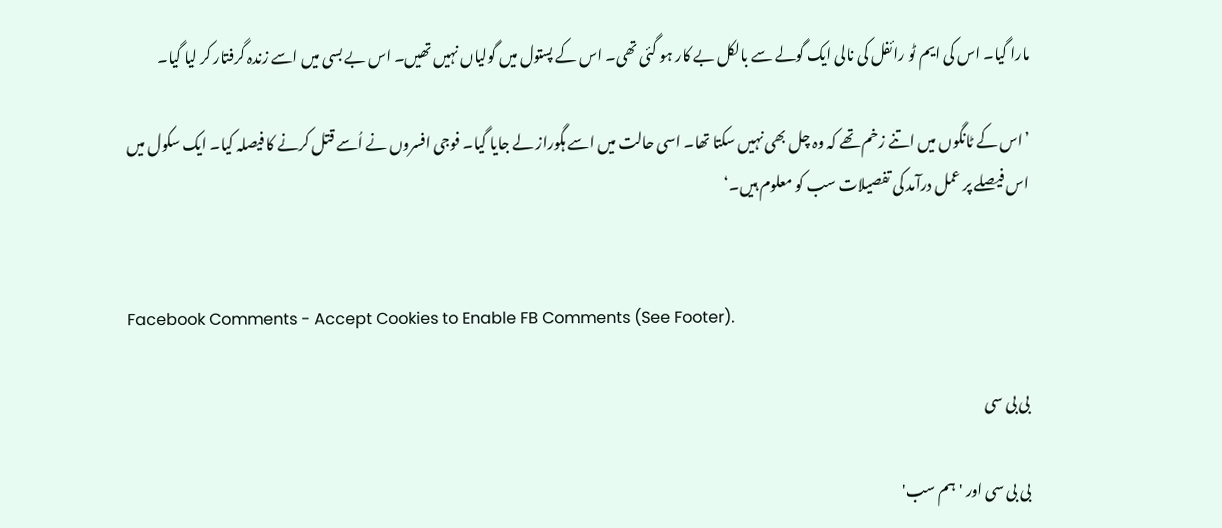مارا گیا۔ اس کی ایم ٹو رائفل کی نالی ایک گولے سے بالکل بے کار ہو گئی تھی۔ اس کے پستول میں گولیاں نہیں تھیں۔ اس بے بسی میں اسے زندہ گرفتار کر لیا گیا۔

’اس کے ٹانگوں میں اتنے زخم تھے کہ وہ چل بھی نہیں سکتا تھا۔ اسی حالت میں اسے ہگوراز لے جایا گیا۔ فوجی افسروں نے اُسے قتل کرنے کا فیصلہ کیا۔ ایک سکول میں اس فیصلے پر عمل درآمد کی تفصیلات سب کو معلوم ہیں۔‘


Facebook Comments - Accept Cookies to Enable FB Comments (See Footer).

بی بی سی

بی بی سی اور 'ہم سب'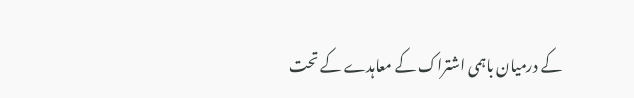کے درمیان باہمی اشتراک کے معاہدے کے تحت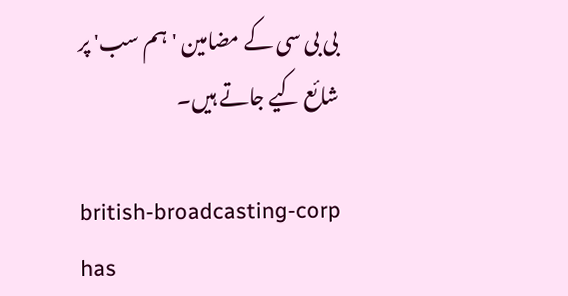بی بی سی کے مضامین 'ہم سب' پر شائع کیے جاتے ہیں۔

british-broadcasting-corp has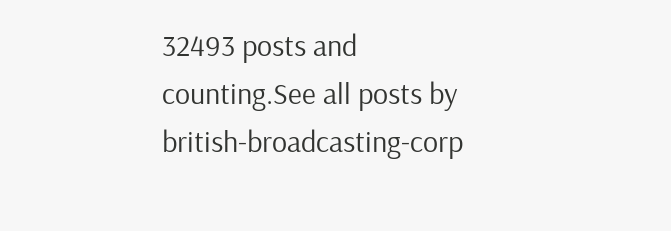32493 posts and counting.See all posts by british-broadcasting-corp